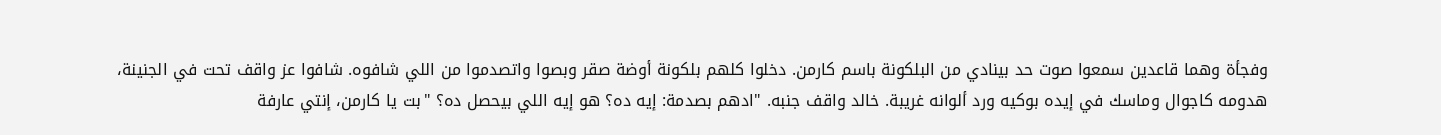وفجأة وهما قاعدين سمعوا صوت حد بينادي من البلكونة باسم كارمن. دخلوا كلهم بلكونة أوضة صقر وبصوا واتصدموا من اللي شافوه. شافوا عز واقف تحت في الجنينة، هدومه كاجوال وماسك في إيده بوكيه ورد ألوانه غريبة. خالد واقف جنبه. "ادهم بصدمة: إيه ده؟ هو إيه اللي بيحصل ده؟ "بت يا كارمن، إنتي عارفة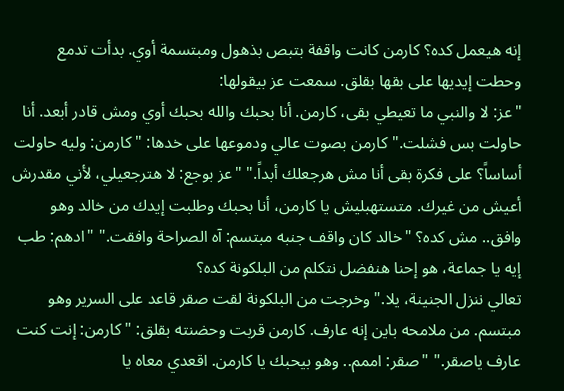إنه هيعمل كده؟ كارمن كانت واقفة بتبص بذهول ومبتسمة أوي. بدأت تدمع وحطت إيديها على بقها بقلق. سمعت عز بيقولها:
"عز: لا والنبي ما تعيطي بقى، كارمن. أنا بحبك والله بحبك أوي ومش قادر أبعد. أنا حاولت بس فشلت." كارمن بصوت عالي ودموعها على خدها: "كارمن: وليه حاولت أساساً؟ على فكرة بقى أنا مش هرجعلك أبداً." "عز بوجع: لا هترجعيلي، لأني مقدرش أعيش من غيرك. متستهبليش يا كارمن، أنا بحبك وطلبت إيدك من خالد وهو وافق.. مش كده؟ "خالد كان واقف جنبه مبتسم: آه الصراحة وافقت." "ادهم: طب إيه يا جماعة، هو إحنا هنفضل نتكلم من البلكونة كده؟
تعالي ننزل الجنينة، يلا." وخرجت من البلكونة لقت صقر قاعد على السرير وهو مبتسم. من ملامحه باين إنه عارف. كارمن قربت وحضنته بقلق: "كارمن: إنت كنت عارف ياصقر." "صقر: اممم.. وهو بيحبك يا كارمن. اقعدي معاه يا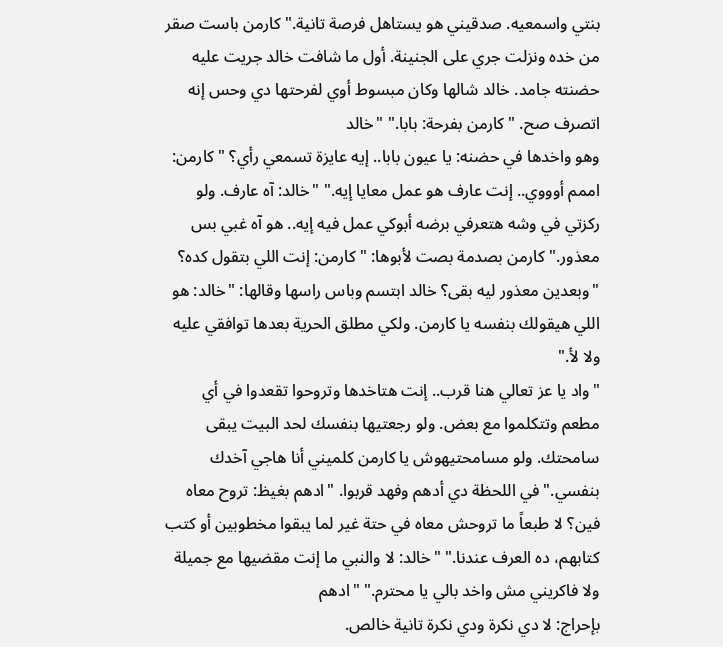بنتي واسمعيه. صدقيني هو يستاهل فرصة تانية." كارمن باست صقر من خده ونزلت جري على الجنينة. أول ما شافت خالد جريت عليه حضنته جامد. خالد شالها وكان مبسوط أوي لفرحتها دي وحس إنه اتصرف صح. "كارمن بفرحة: بابا." "خالد
وهو واخدها في حضنه: يا عيون بابا.. إيه عايزة تسمعي رأي؟ "كارمن: اممم أوووي.. إنت عارف هو عمل معايا إيه." "خالد: آه عارف. ولو ركزتي في وشه هتعرفي برضه أبوكي عمل فيه إيه.. هو آه غبي بس معذور." كارمن بصدمة بصت لأبوها: "كارمن: إنت اللي بتقول كده؟ "وبعدين معذور ليه بقى؟ خالد ابتسم وباس راسها وقالها: "خالد: هو اللي هيقولك بنفسه يا كارمن. ولكي مطلق الحرية بعدها توافقي عليه ولا لأ."
"واد يا عز تعالي هنا قرب.. إنت هتاخدها وتروحوا تقعدوا في أي مطعم وتتكلموا مع بعض. ولو رجعتيها بنفسك لحد البيت يبقى سامحتك. ولو مسامحتيهوش يا كارمن كلميني أنا هاجي آخدك بنفسي." في اللحظة دي أدهم وفهد قربوا. "ادهم بغيظ: تروح معاه فين؟ لا طبعاً ما تروحش معاه في حتة غير لما يبقوا مخطوبين أو كتب كتابهم، ده العرف عندنا." "خالد: لا والنبي ما إنت مقضيها مع جميلة ولا فاكريني مش واخد بالي يا محترم." "ادهم
بإحراج: لا دي نكرة ودي نكرة تانية خالص.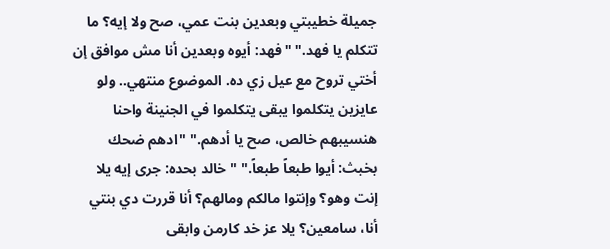جميلة خطيبتي وبعدين بنت عمي، صح ولا إيه؟ ما تتكلم يا فهد." "فهد: أيوه وبعدين أنا مش موافق إن أختي تروح مع عيل زي ده. الموضوع منتهي.. ولو عايزين يتكلموا يبقى يتكلموا في الجنينة واحنا هنسيبهم خالص، صح يا أدهم." "ادهم ضحك بخبث: أيوا طبعاً طبعاً." "خالد بحده: جرى إيه يلا إنت وهو؟ وإنتوا مالكم ومالهم؟ أنا قررت دي بنتي أنا، سامعين؟ يلا عز خد كارمن وابقى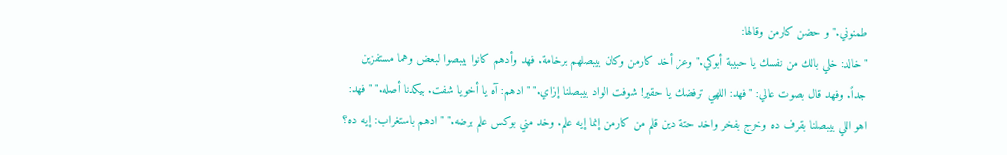طمنوني." و حضن كارمن وقالها:
"خالد: خلي بالك من نفسك يا حبيبة أبوكي." وعز أخد كارمن وكان بيبصلهم برخامة. فهد وأدهم كانوا بيبصوا لبعض وهما مستفزين جداً. وفهد قال بصوت عالي: "فهد: اللهي ترفضك يا حقير! شوفت الواد بيبصلنا إزاي." "ادهم: آه يا أخويا شفت. بيكدنا أصله." "فهد: اهو اللي بيبصلنا بقرف ده وخرج بفخر واخد حتة دين قلم من كارمن إنما إيه علم. وخد مني بوكس علم برضه." "ادهم باستغراب: إيه ده؟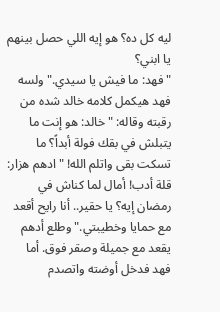ليه كل ده؟ هو إيه اللي حصل بينهم يا ابني؟
"فهد: ما فيش يا سيدي." ولسه فهد هيكمل كلامه خالد شده من رقبته وقاله: "خالد: هو إنت ما يتبلش في بقك فولة أبداً؟ ما تسكت بقى واتلم الله! "ادهم هزار: قلة أدب! أمال لما كناش في رمضان إيه؟ يا حقير.. أنا رايح أقعد مع حمايا وخطيبتي." وطلع أدهم يقعد مع جميلة وصقر فوق. أما فهد فدخل أوضته واتصدم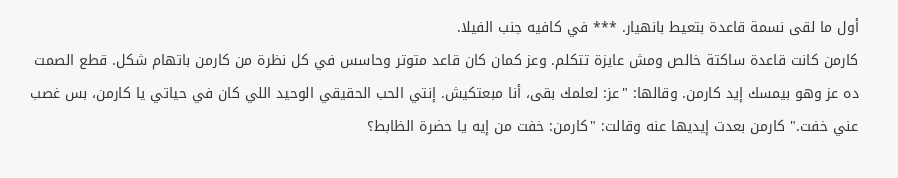أول ما لقى نسمة قاعدة بتعيط بانهيار. *** في كافيه جنب الفيلا.
كارمن كانت قاعدة ساكتة خالص ومش عايزة تتكلم. وعز كمان كان قاعد متوتر وحاسس في كل نظرة من كارمن باتهام شكل. قطع الصمت ده عز وهو بيمسك إيد كارمن. وقالها: "عز: لعلمك بقى، أنا مبعتكيش. إنتي الحب الحقيقي الوحيد اللي كان في حياتي يا كارمن، بس غصب عني خفت." كارمن بعدت إيديها عنه وقالت: "كارمن: خفت من إيه يا حضرة الظابط؟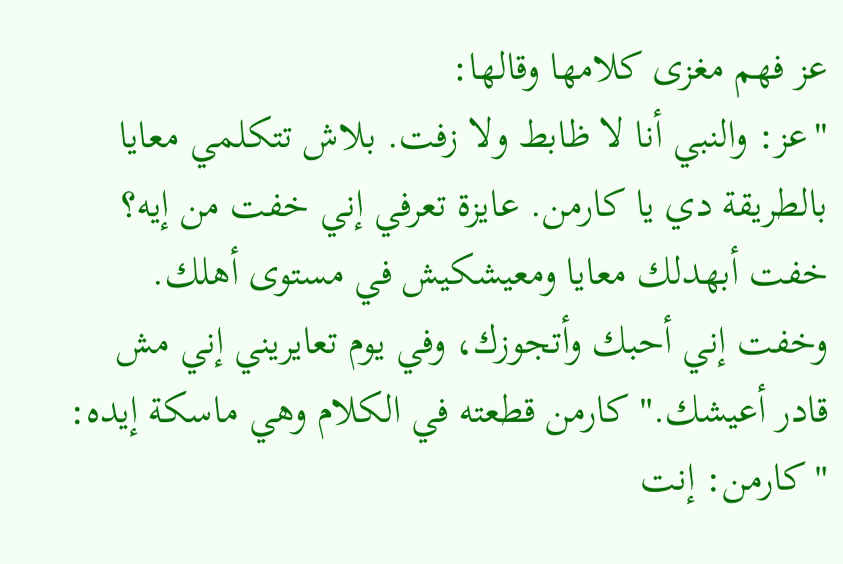عز فهم مغزى كلامها وقالها:
"عز: والنبي أنا لا ظابط ولا زفت. بلاش تتكلمي معايا بالطريقة دي يا كارمن. عايزة تعرفي إني خفت من إيه؟ خفت أبهدلك معايا ومعيشكيش في مستوى أهلك. وخفت إني أحبك وأتجوزك، وفي يوم تعايريني إني مش قادر أعيشك." كارمن قطعته في الكلام وهي ماسكة إيده: "كارمن: إنت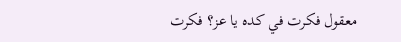معقول فكرت في كده يا عز؟ فكرت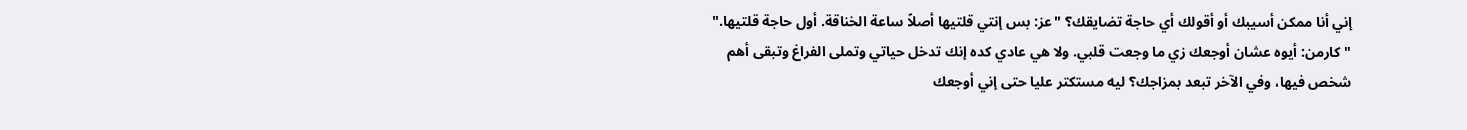إني أنا ممكن أسيبك أو أقولك أي حاجة تضايقك؟ "عز: بس إنتي قلتيها أصلاً ساعة الخناقة. أول حاجة قلتيها."
"كارمن: أيوه عشان أوجعك زي ما وجعت قلبي. ولا هي عادي كده إنك تدخل حياتي وتملى الفراغ وتبقى أهم شخص فيها، وفي الآخر تبعد بمزاجك؟ ليه مستكتر عليا حتى إني أوجعك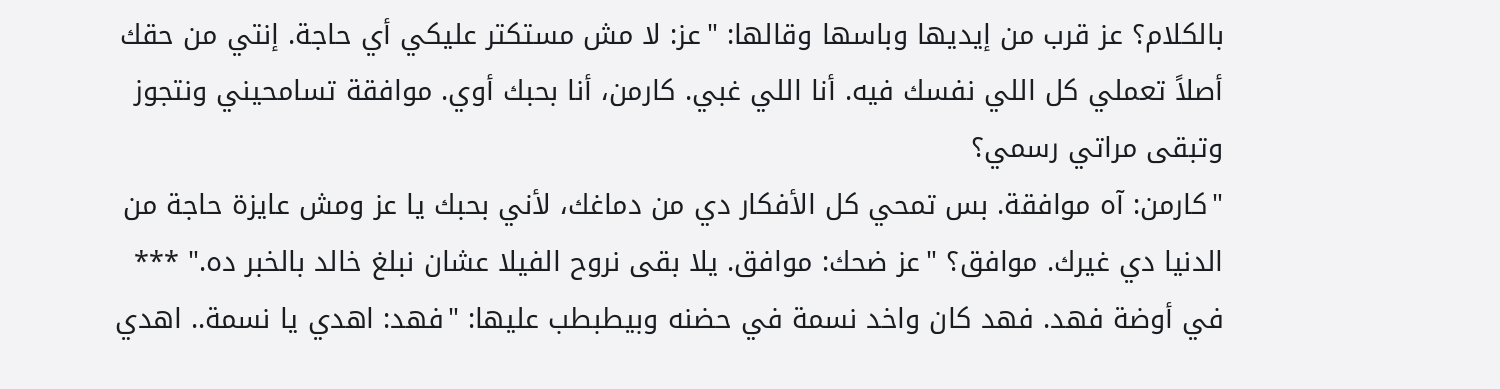بالكلام؟ عز قرب من إيديها وباسها وقالها: "عز: لا مش مستكتر عليكي أي حاجة. إنتي من حقك أصلاً تعملي كل اللي نفسك فيه. أنا اللي غبي. كارمن، أنا بحبك أوي. موافقة تسامحيني ونتجوز وتبقى مراتي رسمي؟
"كارمن: آه موافقة. بس تمحي كل الأفكار دي من دماغك، لأني بحبك يا عز ومش عايزة حاجة من الدنيا دي غيرك. موافق؟ "عز ضحك: موافق. يلا بقى نروح الفيلا عشان نبلغ خالد بالخبر ده." *** في أوضة فهد. فهد كان واخد نسمة في حضنه وبيطبطب عليها: "فهد: اهدي يا نسمة.. اهدي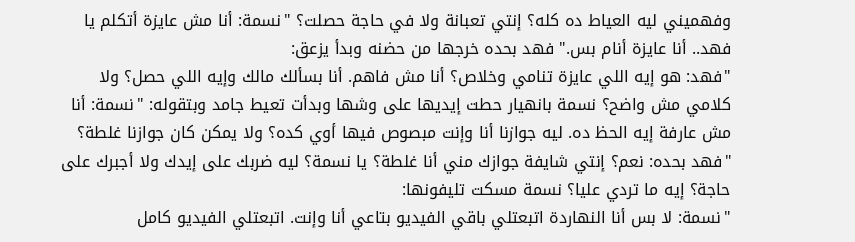وفهميني ليه العياط ده كله؟ إنتي تعبانة ولا في حاجة حصلت؟ "نسمة: أنا مش عايزة أتكلم يا فهد.. أنا عايزة أنام بس." فهد بحده خرجها من حضنه وبدأ يزعق:
"فهد: هو إيه اللي عايزة تنامي وخلاص؟ أنا مش فاهم. أنا بسألك مالك وإيه اللي حصل؟ ولا كلامي مش واضح؟ نسمة بانهيار حطت إيديها على وشها وبدأت تعيط جامد وبتقوله: "نسمة: أنا مش عارفة إيه الحظ ده. ليه جوازنا أنا وإنت مبصوص فيها أوي كده؟ ولا يمكن كان جوازنا غلطة؟ "فهد بحده: نعم؟ إنتي شايفة جوازك مني أنا غلطة؟ يا نسمة؟ ليه ضربك على إيدك ولا أجبرك على حاجة؟ إيه ما تردي عليا؟ نسمة مسكت تليفونها:
"نسمة: لا بس أنا النهاردة اتبعتلي باقي الفيديو بتاعي أنا وإنت. اتبعتلي الفيديو كامل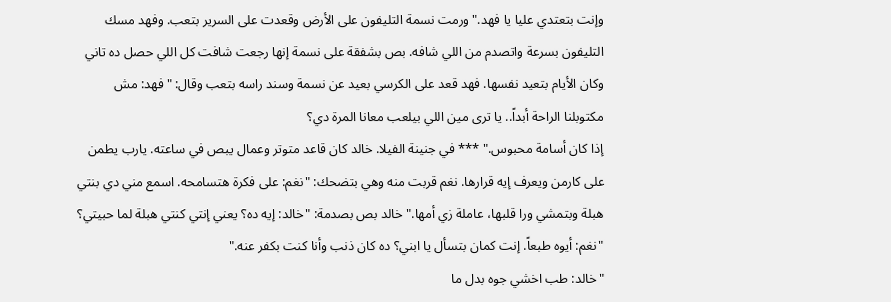وإنت بتعتدي عليا يا فهد." ورمت نسمة التليفون على الأرض وقعدت على السرير بتعب. وفهد مسك التليفون بسرعة واتصدم من اللي شافه. بص بشفقة على نسمة إنها رجعت شافت كل اللي حصل ده تاني وكان الأيام بتعيد نفسها. فهد قعد على الكرسي بعيد عن نسمة وسند راسه بتعب وقال: "فهد: مش مكتوبلنا الراحة أبداً.. يا ترى مين اللي بيلعب معانا المرة دي؟
إذا كان أسامة محبوس." *** في جنينة الفيلا. خالد كان قاعد متوتر وعمال يبص في ساعته. يارب يطمن على كارمن ويعرف إيه قرارها. نغم قربت منه وهي بتضحك: "نغم: على فكرة هتسامحه. اسمع مني دي بنتي هبلة وبتمشي ورا قلبها، عاملة زي أمها." خالد بص بصدمة: "خالد: إيه ده؟ يعني إنتي كنتي هبلة لما حبيتي؟ "نغم: أيوه طبعاً. إنت كمان بتسأل يا ابني؟ ده كان ذنب وأنا كنت بكفر عنه."
"خالد: طب اخشي جوه بدل ما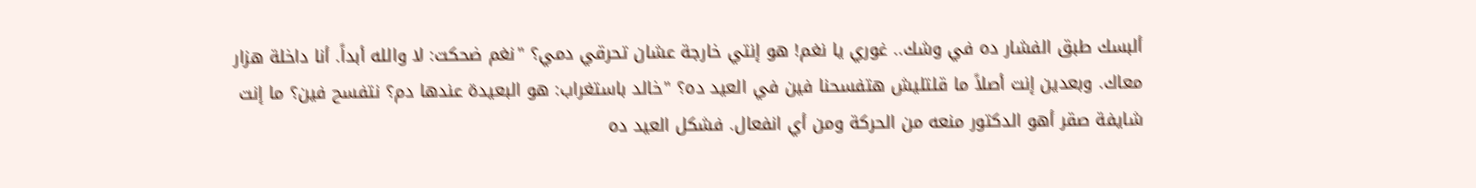ألبسك طبق الفشار ده في وشك.. غوري يا نغم! هو إنتي خارجة عشان تحرقي دمي؟ "نغم ضحكت: لا والله أبداً. أنا داخلة هزار معاك. وبعدين إنت أصلاً ما قلتليش هتفسحنا فين في العيد ده؟ "خالد باستغراب: هو البعيدة عندها دم؟ نتفسح فين؟ ما إنت شايفة صقر أهو الدكتور منعه من الحركة ومن أي انفعال. فشكل العيد ده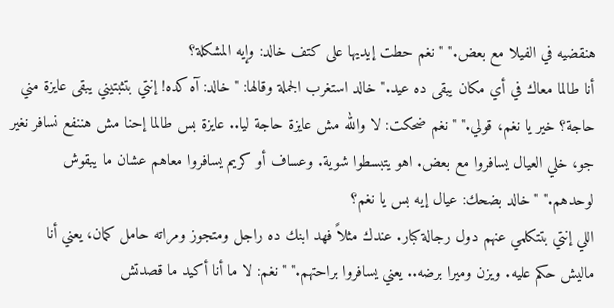هنقضيه في الفيلا مع بعض." "نغم حطت إيديها على كتف خالد: وإيه المشكلة؟
أنا طالما معاك في أي مكان يبقى ده عيد." خالد استغرب الجملة وقالها: "خالد: آه كده! إنتي بتثبتيني يبقى عايزة مني حاجة؟ خير يا نغم، قولي." "نغم ضحكت: لا والله مش عايزة حاجة ليا.. عايزة بس طالما إحنا مش هننفع نسافر نغير جو، خلي العيال يسافروا مع بعض. اهو يتبسطوا شوية. وعساف أو كريم يسافروا معاهم عشان ما يبقوش لوحدهم." "خالد بضحك: عيال إيه بس يا نغم؟
اللي إنتي بتتكلمي عنهم دول رجالة كبار. عندك مثلاً فهد ابنك ده راجل ومتجوز ومراته حامل كمان، يعني أنا ماليش حكم عليه. ويزن وميرا برضه.. يعني يسافروا براحتهم." "نغم: لا ما أنا أكيد ما قصدتش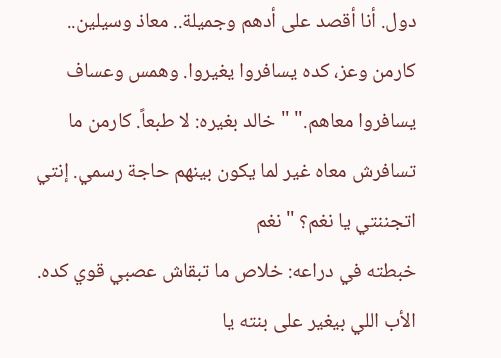دول. أنا أقصد على أدهم وجميلة.. معاذ وسيلين.. كارمن وعز، كده يسافروا يغيروا. وهمس وعساف يسافروا معاهم." "خالد بغيره: لا طبعاً. كارمن ما تسافرش معاه غير لما يكون بينهم حاجة رسمي. إنتي اتجننتي يا نغم؟ "نغم
خبطته في دراعه: خلاص ما تبقاش عصبي قوي كده. الأب اللي بيغير على بنته يا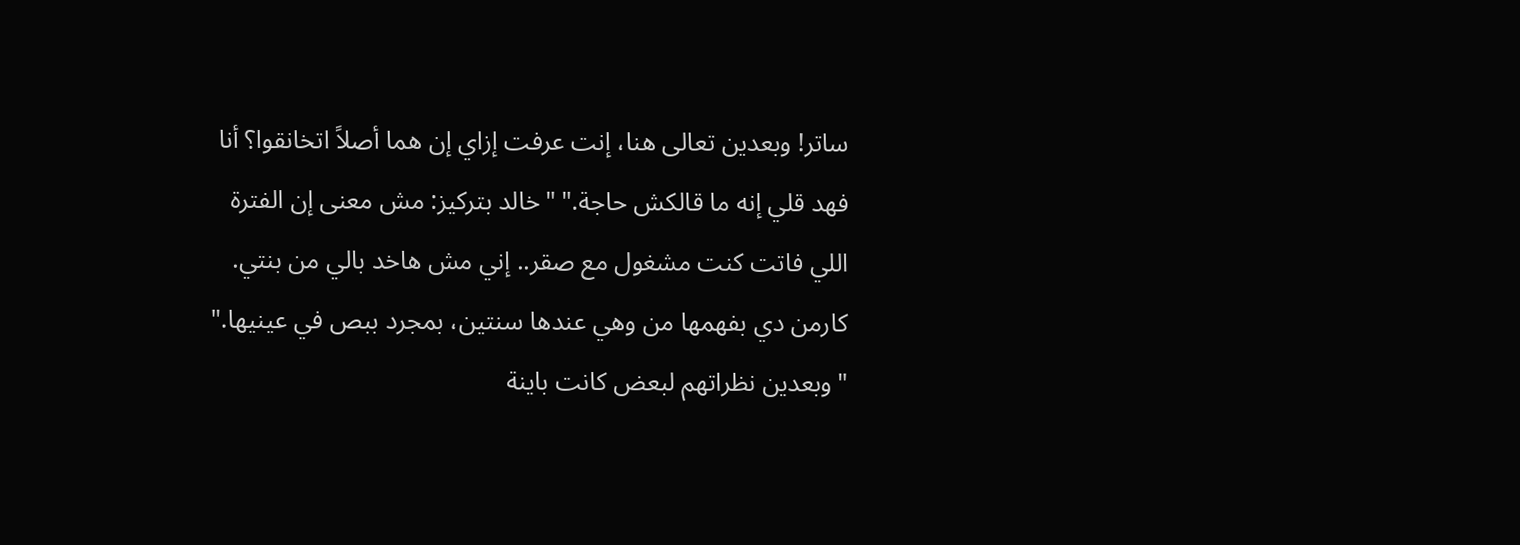ساتر! وبعدين تعالى هنا، إنت عرفت إزاي إن هما أصلاً اتخانقوا؟ أنا فهد قلي إنه ما قالكش حاجة." "خالد بتركيز: مش معنى إن الفترة اللي فاتت كنت مشغول مع صقر.. إني مش هاخد بالي من بنتي. كارمن دي بفهمها من وهي عندها سنتين، بمجرد ببص في عينيها."
"وبعدين نظراتهم لبعض كانت باينة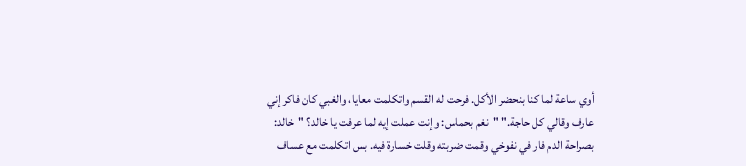أوي ساعة لما كنا بنحضر الأكل. فرحت له القسم واتكلمت معايا، والغبي كان فاكر إني عارف وقالي كل حاجة." "نغم بحماس: وإنت عملت إيه لما عرفت يا خالد؟ "خالد: بصراحة الدم فار في نفوخي وقمت ضربته وقلت خسارة فيه. بس اتكلمت مع عساف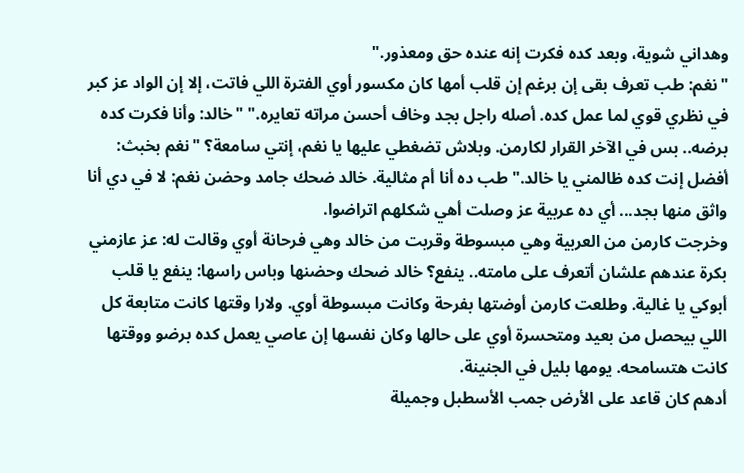وهداني شوية، وبعد كده فكرت إنه عنده حق ومعذور."
"نغم: طب تعرف بقى إن برغم إن قلب أمها كان مكسور أوي الفترة اللي فاتت، إلا إن الواد عز كبر في نظري قوي لما عمل كده. أصله راجل بجد وخاف أحسن مراته تعايره." "خالد: وأنا فكرت كده برضه.. بس في الآخر القرار لكارمن. وبلاش تضغطي عليها يا نغم، إنتي سامعة؟ "نغم بخبث: أفضل إنت كده ظالمني يا خالد." طب ده أنا أم مثالية. خالد ضحك جامد وحضن نغم: لا في دي أنا واثق منها بجد... أي ده عربية عز وصلت أهي شكلهم اتراضوا.
وخرجت كارمن من العربية وهي مبسوطة وقربت من خالد وهي فرحانة أوي وقالت له: عز عازمني بكرة عندهم علشان أتعرف على مامته.. ينفع؟ خالد ضحك وحضنها وباس راسها: ينفع يا قلب أبوكي يا غالية. وطلعت كارمن أوضتها بفرحة وكانت مبسوطة أوي. ولارا وقتها كانت متابعة كل اللي بيحصل من بعيد ومتحسرة أوي على حالها وكان نفسها إن عاصي يعمل كده برضو ووقتها كانت هتسامحه. يومها بليل في الجنينة.
أدهم كان قاعد على الأرض جمب الأسطبل وجميلة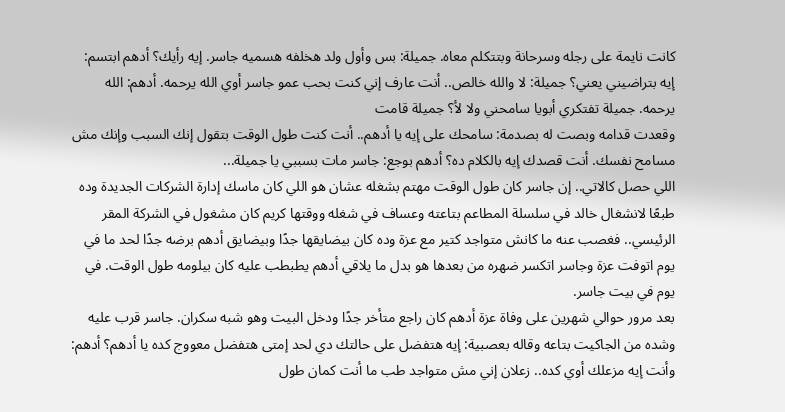كانت نايمة على رجله وسرحانة وبتتكلم معاه. جميلة: بس وأول ولد هخلفه هسميه جاسر. إيه رأيك؟ أدهم ابتسم: إيه بتراضيني يعني؟ جميلة: لا والله خالص.. أنت عارف إني كنت بحب عمو جاسر أوي الله يرحمه. أدهم: الله يرحمه. جميلة تفتكري أبويا سامحني ولا لأ؟ جميلة قامت
وقعدت قدامه وبصت له بصدمة: سامحك على إيه يا أدهم.. أنت كنت طول الوقت بتقول إنك السبب وإنك مش مسامح نفسك. أنت قصدك إيه بالكلام ده؟ أدهم بوجع: جاسر مات بسببي يا جميلة...
اللي حصل كالاتي.. إن جاسر كان طول الوقت مهتم بشغله عشان هو اللي كان ماسك إدارة الشركات الجديدة وده طبعًا لانشغال خالد في سلسلة المطاعم بتاعته وعساف في شغله ووقتها كريم كان مشغول في الشركة المقر الرئيسي.. فغصب عنه ما كانش متواجد كتير مع عزة وده كان بيضايقها جدًا وبيضايق أدهم برضه جدًا لحد ما في يوم اتوفت عزة وجاسر اتكسر ضهره من بعدها هو بدل ما يلاقي أدهم يطبطب عليه كان بيلومه طول الوقت. في يوم في بيت جاسر.
بعد مرور حوالي شهرين على وفاة عزة أدهم كان راجع متأخر جدًا ودخل البيت وهو شبه سكران. جاسر قرب عليه وشده من الجاكيت بتاعه وقاله بعصبية: إيه هتفضل على حالتك دي لحد إمتى هتفضل معووج كده يا أدهم؟ أدهم: وأنت إيه مزعلك أوي كده.. زعلان إني مش متواجد طب ما أنت كمان طول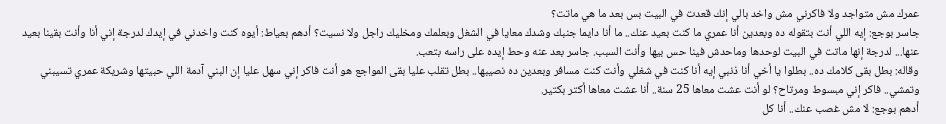عمرك مش متواجد ولا فاكرني مش واخد بالي إنك قعدت في البيت بس بعد ما هي ماتت؟
جاسر بوجع: إيه اللي أنت بتقوله ده وبعدين أنا عمري ما كنت بعيد عنك.. ما أنا دايما جنبك وشدك معايا في الشغل وبعلمك ومخليك راجل ولا نسيت؟ أدهم بعياط: أيوه كنت واخدني في إيدك لدرجة إني أنا وأنت بقينا بعيد عنها... لدرجة إنها ماتت في البيت لوحدها وماحدش فينا حس بيها وأنت السبب. جاسر بعد عنه وحط إيده على راسه بتعب.
وقاله: بطل بقى كلامك ده.. بطلوا يا أخي أنا ذنبي إيه أنا كنت في شغلي وأنت كنت مسافر وبعدين ده نصيبها.. بطل تقلب عليا بقى المواجع هو أنت فاكر إني سهل عليا إن البني آدمة اللي حبيتها وشريكة عمري تسيبني وتمشي.. فاكر إني مبسوط ومرتاح؟ لو أنت عشت معاها 25 سنة.. أنا عشت معاها أكتر بكتير.
أدهم بوجع: لا مش غصب عنك.. أنا كل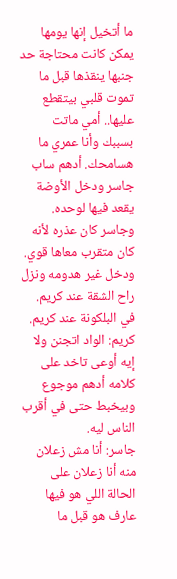ما أتخيل إنها يومها يمكن كانت محتاجة حد جنبها ينقذها قبل ما تموت قلبي بيتقطع عليها.. أمي ماتت بسببك وأنا عمري ما هسامحك. أدهم ساب جاسر ودخل الأوضة يقعد فيها لوحده. وجاسر كان عذره لأنه كان متقرب معاها قوي. ودخل غير هدومه ونزل راح الشقة عند كريم. في البلكونة عند كريم. كريم: الواد اتجنن ولا إيه أوعى تاخد على كلامه أدهم موجوع وبيخبط حتى في أقرب الناس ليه.
جاسر: أنا مش زعلان منه أنا زعلان على الحالة اللي هو فيها عارف هو قبل ما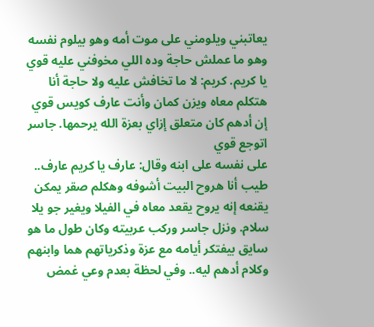يعاتبني ويلومني على موت أمه وهو بيلوم نفسه وهو ما عملش حاجة وده اللي مخوفني عليه قوي يا كريم. كريم: لا ما تخافش عليه ولا حاجة أنا هتكلم معاه ويزن كمان وأنت عارف كويس قوي إن أدهم كان متعلق إزاي بعزة الله يرحمها. جاسر اتوجع قوي
على نفسه على ابنه وقال: عارف يا كريم عارف.. طيب أنا هروح البيت أشوفه وهكلم صقر يمكن يقنعه إنه يروح يقعد معاه في الفيلا ويغير جو يلا سلام. ونزل جاسر وركب عربيته وكان طول ما هو سايق بيفتكر أيامه مع عزة وذكرياتهم هما وابنهم وكلام أدهم ليه.. وفي لحظة بعدم وعي غمض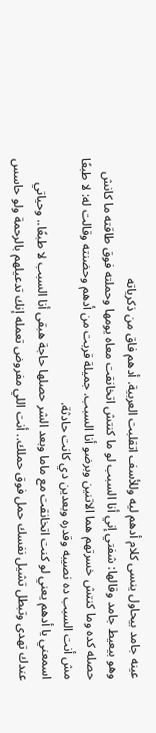عينه جامد بيحاول ينسى كلام أدهم ليه وللأسف اتقلبت العربية. أدهم فاق من ذكرياته
وهو بيعيط جامد وقالها: شفتي إني أنا السبب لو ما كنتش اتخانقت معاه يومها وحملته فوق طاقته ما كانش حصله كده وما كنتش خسرتهم هما الاتنين وبرضو أنا السبب. جميلة قربت من أدهم وحضنته وقالت له: لا طبعًا مش أنت السبب ده نصيبه وقدره وبعدين دي كانت حادثة.
اسمعني يا أدهم يعني لو كنت اتخانقت مع ماما وبعد الشر حصلها حاجة هبقى أنا السبب لا طبعًا.. وحياتي عندك تهدى وتبطل تشيل نفسك حمل فوق حملك.. أنت اللي مفروض تعمله إنك تدعيلهم بالرحمة ولو حاسس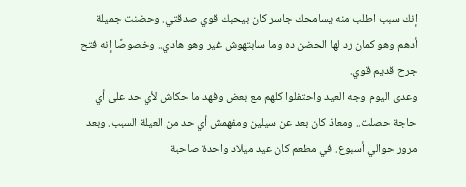إنك سبب اطلب منه يسامحك جاسر كان بيحبك قوي صدقتي. وحضنت جميلة أدهم وهو كمان رد لها الحضن ده وما سابتهوش غير وهو هادي.. وخصوصًا إنه فتح جرح قديم قوي.
وعدى اليوم وجه العيد واحتفلوا كلهم مع بعض وفهد ما حكاش لأي حد على أي حاجة حصلت.. ومعاذ كان بعد عن سيلين ومفهمش أي حد من العيلة السبب. وبعد مرور حوالي أسبوع. في مطعم كان عيد ميلاد واحدة صاحبة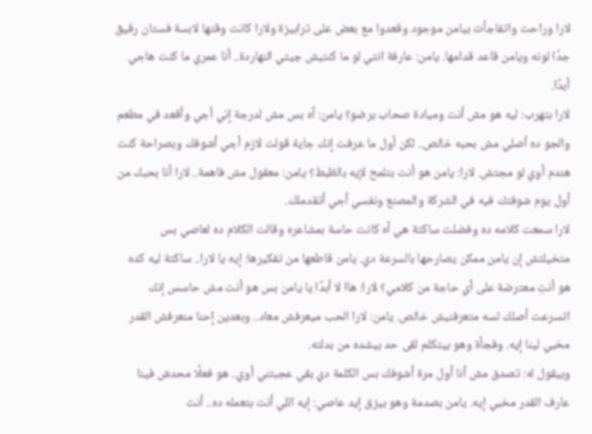لارا وراحت واتفاجأت بيامن موجود وقعدوا مع بعض على ترابيزة ولارا كانت وقتها لابسة فستان رقيق جدًا لونه ويامن قاعد قدامها. يامن: عارفة انتي لو ما كنتيش جيتي النهاردة.. أنا عمري ما كنت هاجي أبدًا.
لارا بتهرب: ليه هو مش أنت وميادة صحاب برضو؟ يامن: آه بس مش لدرجة إني أجي وأقعد في مطعم والجو ده أصلي مش بحبه خالص.. لكن أول ما عرفت إنك جاية قولت لازم أجي أشوفك وبصراحة كنت هندم أوي لو مجتش. لارا: يامن هو أنت بتلمح لإيه بالظبط؟ يامن: معقول مش فاهمة.. لارا أنا بحبك من أول يوم شوفتك فيه في الشركة والمصنع ونفسي أجي أتقدملك.
لارا سمعت كلامه ده وفضلت ساكتة هي آه كانت حاسة بمشاعره وقالت الكلام ده لعاصي بس متخيلتش إن يامن ممكن يصارحها بالسرعة دي. يامن قاطعها من تفكيرها: إيه يا لارا.. ساكتة ليه كده هو أنتِ معترضة على أي حاجة من كلامي؟ لارا: هاا لا أبدًا يا يامن بس هو أنت مش حاسس إنك اتسرعت أصلك لسه متعرفنيش خالص. يامن: لارا الحب ميعرفش معاد.. وبعدين إحنا منعرفش القدر مخبي لينا إيه. وفجأة وهو بيتكلم لقى حد بيشده من بدلته.
وبيقول له: تصدق مش أنا أول مرة أشوفك بس الكلمة دي بقي عجبتني أوي.. هو فعلًا محدش فينا عارف القدر مخبي إيه. يامن بصدمة وهو بيزق إيد عاصي: إيه اللي أنت بتعمله ده.. أنت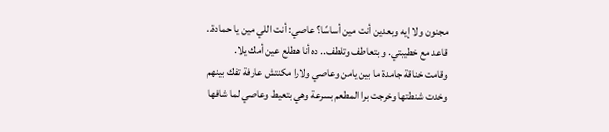مجنون ولا إيه وبعدين أنت مين أساسًا؟ عاصي: أنت اللي مين يا حمادة.. قاعد مع خطيبتي. و بتعاطف وتلطف.. ده أنا هطلع عين أمك يلا.
وقامت خناقة جامدة ما بين يامن وعاصي ولارا مكنتش عارفة تفك بينهم وخدت شنطتها وخرجت برا المطعم بسرعة وهي بتعيط وعاصي لما شافها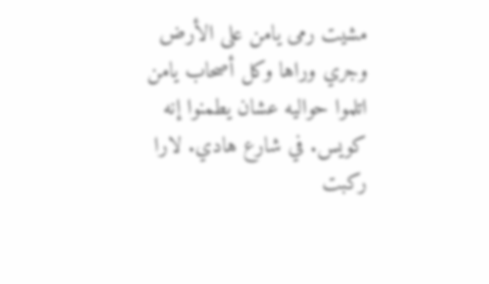مشيت رمى يامن على الأرض وجري وراها وكل أصحاب يامن اتلموا حواليه عشان يطمنوا إنه كويس. في شارع هادي. لارا ركبت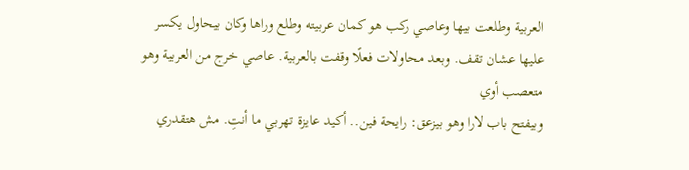العربية وطلعت بيها وعاصي ركب هو كمان عربيته وطلع وراها وكان بيحاول يكسر عليها عشان تقف. وبعد محاولات فعلًا وقفت بالعربية. عاصي خرج من العربية وهو متعصب أوي
وبيفتح باب لارا وهو بيزعق: رايحة فين.. أكيد عايزة تهربي ما أنتِ. مش هتقدري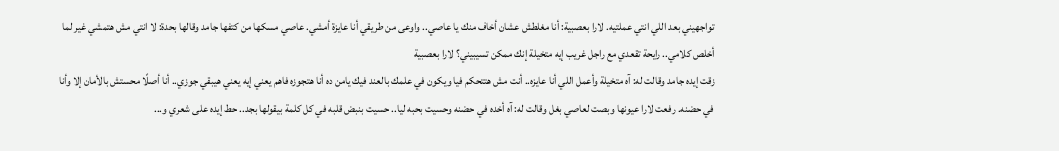تواجهيني بعد اللي انتي عملتيه. لارا بعصبية: أنا مغلطش عشان أخاف منك يا عاصي.. واوعى من طريقي أنا عايزة أمشي. عاصي مسكها من كتفها جامد وقالها بحدة: لا انتي مش هتمشي غير لما أخلص كلامي.. رايحة تقعدي مع راجل غريب إيه متخيلة إنك ممكن تسيبيني؟ لارا بعصبية
زقت إيده جامد وقالت له: آه متخيلة وأعمل اللي أنا عايزه.. أنت مش هتتحكم فيا ويكون في علمك بالعند فيك يامن ده أنا هتجوزه فاهم يعني إيه يعني هيبقي جوزي.. أنا أصلًا محستش بالأمان إلا وأنا في حضنه. رفعت لارا عيونها وبصت لعاصي بغل وقالت له: آه أخده في حضنه وحسيت بحبه ليا.. حسيت بنبض قلبه في كل كلمة بيقولها بجد.. حط إيده على شعري و...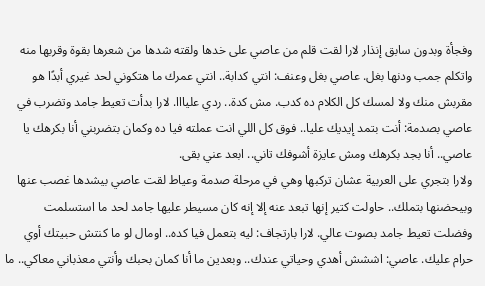وفجأة وبدون سابق إنذار لارا لقت قلم من عاصي على خدها ولقته شدها من شعرها بقوة وقربها منه واتكلم جمب ودنها بغل. عاصي بغل وعنف: انتي كدابة.. انتي عمرك ما هتكوني لحد غيري أبدًا هو مقربش منك ولا لمسك كل الكلام ده كدب. مش كدة.. ردي عليااا. لارا بدأت تعيط جامد وتضرب في عاصي بصدمة: أنت بتمد إيديك عليا.. فوق كل اللي انت عملته فيا ده وكمان بتضربني أنا بكرهك يا عاصي.. أنا بجد بكرهك ومش عايزة أشوفك تاني.. ابعد عني بقى.
ولارا بتجري على العربية عشان تركبها وهي في مرحلة صدمة وعياط لقت عاصي بيشدها غصب عنها وبيحضنها بتملك.. حاولت كتير إنها تبعد عنه إلا إنه كان مسيطر عليها جامد لحد ما استسلمت وفضلت تعيط جامد بصوت عالي. لارا بارتجاف: ليه بتعمل فيا كده.. اومال لو ما كنتش حبيتك أوي حرام عليك. عاصي: اششش أهدي وحياتي عندك.. وبعدين ما أنا كمان بحبك وأنتي معذباني معاكي.. ما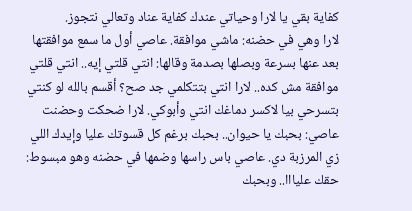كفاية بقي يا لارا وحياتي عندك كفاية عناد وتعالي نتجوز.
لارا وهي في حضنه: ماشي موافقة. عاصي أول ما سمع موافقتها بعد عنها بسرعة وبصلها بصدمة وقالها: انتي قلتي إيه.. انتي قلتي موافقة مش كده.. لارا انتي بتتكلمي جد صح؟ أقسم بالله لو كنتي بتسرحي بيا لاكسر دماغك انتي وأبوكي. لارا ضحكت وحضنت عاصي: بحبك يا حيوان.. بحبك برغم كل قسوتك عليا وإيدك اللي زي المرزبة دي. عاصي باس راسها وضمها في حضنه وهو مبسوط: حقك عليااا.. وبحبك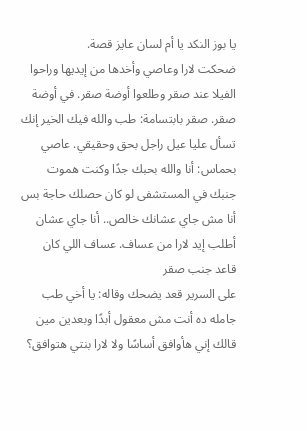يا بوز النكد يا أم لسان عايز قصة.
ضحكت لارا وعاصي وأخدها من إيديها وراحوا الفيلا عند صقر وطلعوا أوضة صقر. في أوضة صقر. صقر بابتسامة: طب والله فيك الخير إنك تسأل عليا عيل راجل بحق وحقيقي. عاصي بحماس: أنا والله بحبك جدًا وكنت هموت جنبك في المستشفى لو كان حصلك حاجة بس أنا مش جاي عشانك خالص.. أنا جاي عشان أطلب إيد لارا من عساف. عساف اللي كان قاعد جنب صقر
على السرير قعد يضحك وقاله: يا أخي طب جامله ده أنت مش معقول أبدًا وبعدين مين قالك إني هأوافق أساسًا ولا لارا بنتي هتوافق؟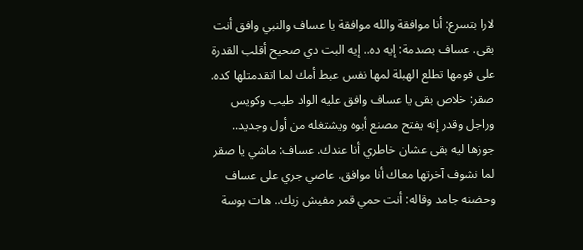لارا بتسرع: أنا موافقة والله موافقة يا عساف والنبي وافق أنت بقى. عساف بصدمة: إيه ده.. إيه البت دي صحيح أقلب القدرة على فومها تطلع الهبلة لمها نفس عبط أمك لما اتقدمتلها كده.
صقر: خلاص بقى يا عساف وافق عليه الواد طيب وكويس وراجل وقدر إنه يفتح مصنع أبوه ويشتغله من أول وجديد.. جوزها ليه بقى عشان خاطري أنا عندك. عساف: ماشي يا صقر لما نشوف آخرتها معاك أنا موافق. عاصي جري على عساف وحضنه جامد وقاله: أنت حمي قمر مفيش زيك.. هات بوسة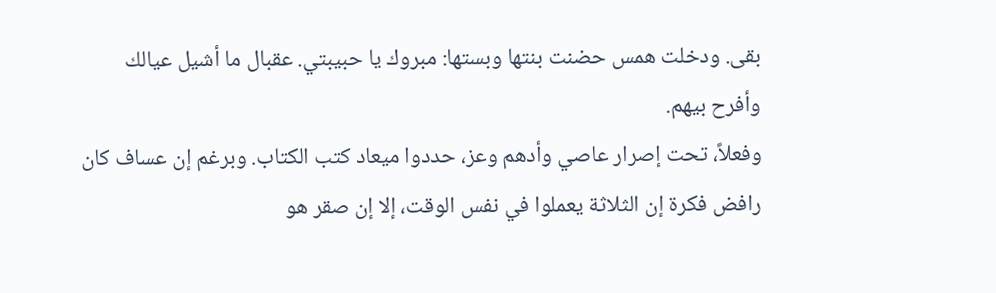بقى. ودخلت همس حضنت بنتها وبستها: مبروك يا حبيبتي. عقبال ما أشيل عيالك وأفرح بيهم.
وفعلاً، تحت إصرار عاصي وأدهم وعز، حددوا ميعاد كتب الكتاب. وبرغم إن عساف كان رافض فكرة إن الثلاثة يعملوا في نفس الوقت، إلا إن صقر هو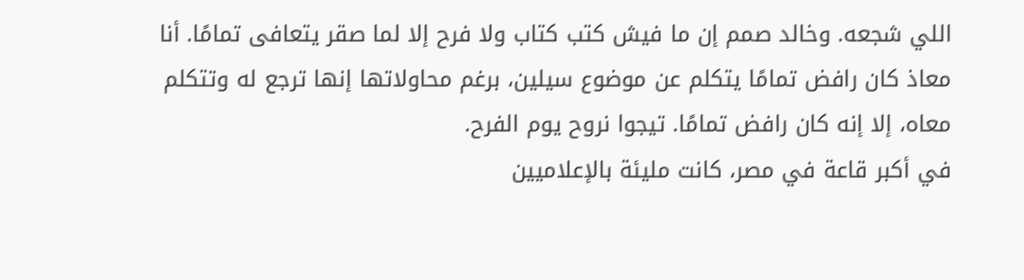اللي شجعه. وخالد صمم إن ما فيش كتب كتاب ولا فرح إلا لما صقر يتعافى تمامًا. أنا معاذ كان رافض تمامًا يتكلم عن موضوع سيلين، برغم محاولاتها إنها ترجع له وتتكلم معاه، إلا إنه كان رافض تمامًا. تيجوا نروح يوم الفرح.
في أكبر قاعة في مصر، كانت مليئة بالإعلاميين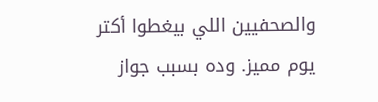والصحفيين اللي بيغطوا أكتر يوم مميز. وده بسبب جواز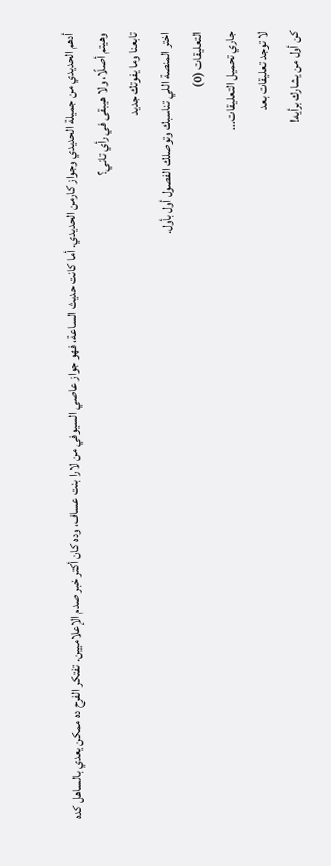أدهم الحديدي من جميلة الحديدي وجواز كارمن الحديدي. أما كانت حديث الساعة، فهو جواز عاصي السيوفي من لارا بنت عساف، وده كان أكتر خبر صدم الإعلاميين. تفتكر الفرح ده ممكن يعدي بالساهل كده وهيتم أصلًا، ولا هيبقى في رأي تاني؟
تابعنا وما يفوتك جديد
اختر المنصة اللي تناسبك وتوصلك الفصول أول بأول.
التعليقات (0)
جاري تحميل التعليقات...
لا توجد تعليقات بعد
كن أول من يشارك برأيه!